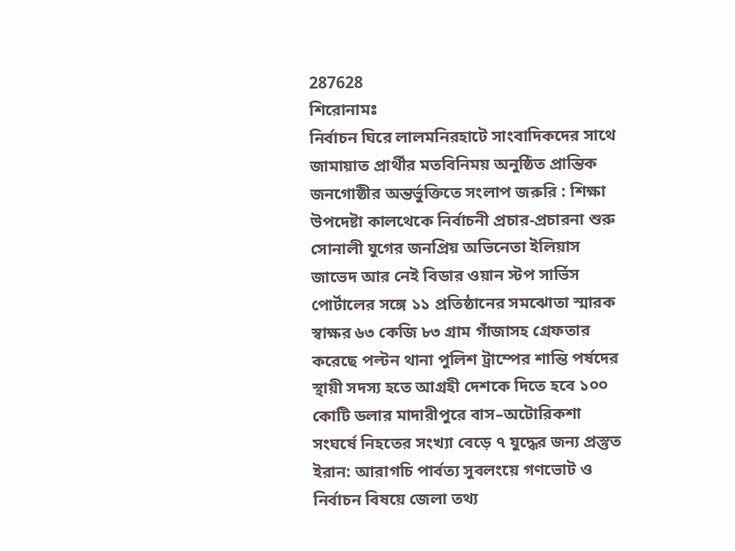287628
শিরোনামঃ
নির্বাচন ঘিরে লালমনিরহাটে সাংবাদিকদের সাথে জামায়াত প্রার্থীর মতবিনিময় অনুষ্ঠিত প্রান্তিক জনগোষ্ঠীর অন্তর্ভুক্তিতে সংলাপ জরুরি : শিক্ষা উপদেষ্টা কালথেকে নির্বাচনী প্রচার-প্রচারনা শুরু সোনালী যুগের জনপ্রিয় অভিনেতা ইলিয়াস জাভেদ আর নেই বিডার ওয়ান স্টপ সার্ভিস পোর্টালের সঙ্গে ১১ প্রতিষ্ঠানের সমঝোতা স্মারক স্বাক্ষর ৬৩ কেজি ৮৩ গ্রাম গাঁজাসহ গ্রেফতার করেছে পল্টন থানা পুলিশ ট্রাম্পের শান্তি পর্ষদের স্থায়ী সদস্য হতে আগ্রহী দেশকে দিতে হবে ১০০ কোটি ডলার মাদারীপুরে বাস–অটোরিকশা সংঘর্ষে নিহতের সংখ্যা বেড়ে ৭ যুদ্ধের জন্য প্রস্তুত ইরান: আরাগচি পার্বত্য সুবলংয়ে গণভোট ও নির্বাচন বিষয়ে জেলা তথ্য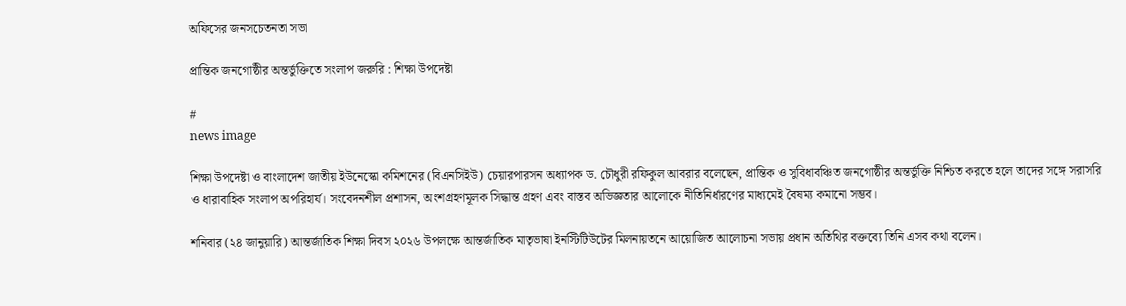অফিসের জনসচেতনতা সভা

প্রান্তিক জনগোষ্ঠীর অন্তর্ভুক্তিতে সংলাপ জরুরি : শিক্ষা উপদেষ্টা

#
news image

শিক্ষা উপদেষ্টা ও বাংলাদেশ জাতীয় ইউনেস্কো কমিশনের (বিএনসিইউ) চেয়ারপারসন অধ্যাপক ড. চৌধুরী রফিকুল আবরার বলেছেন, প্রান্তিক ও সুবিধাবঞ্চিত জনগোষ্ঠীর অন্তর্ভুক্তি নিশ্চিত করতে হলে তাদের সঙ্গে সরাসরি ও ধারাবাহিক সংলাপ অপরিহার্য। সংবেদনশীল প্রশাসন, অংশগ্রহণমূলক সিদ্ধান্ত গ্রহণ এবং বাস্তব অভিজ্ঞতার আলোকে নীতিনির্ধারণের মাধ্যমেই বৈষম্য কমানো সম্ভব।

শনিবার (২৪ জানুয়ারি) আন্তর্জাতিক শিক্ষা দিবস ২০২৬ উপলক্ষে আন্তর্জাতিক মাতৃভাষা ইনস্টিটিউটের মিলনায়তনে আয়োজিত আলোচনা সভায় প্রধান অতিথির বক্তব্যে তিনি এসব কথা বলেন।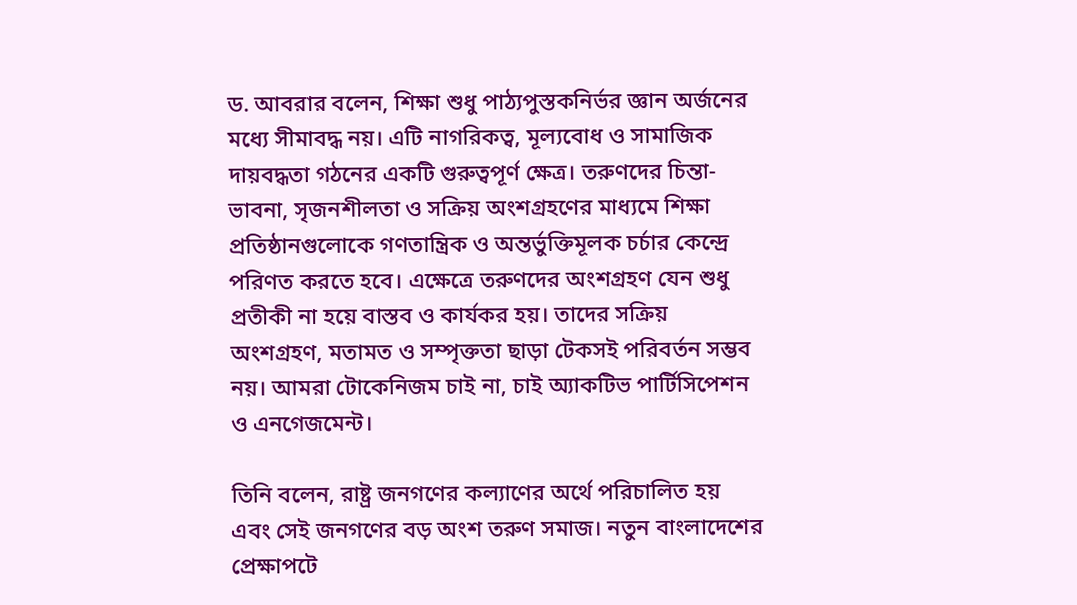ড. আবরার বলেন, শিক্ষা শুধু পাঠ্যপুস্তকনির্ভর জ্ঞান অর্জনের মধ্যে সীমাবদ্ধ নয়। এটি নাগরিকত্ব, মূল্যবোধ ও সামাজিক দায়বদ্ধতা গঠনের একটি গুরুত্বপূর্ণ ক্ষেত্র। তরুণদের চিন্তা-ভাবনা, সৃজনশীলতা ও সক্রিয় অংশগ্রহণের মাধ্যমে শিক্ষা প্রতিষ্ঠানগুলোকে গণতান্ত্রিক ও অন্তর্ভুক্তিমূলক চর্চার কেন্দ্রে পরিণত করতে হবে। এক্ষেত্রে তরুণদের অংশগ্রহণ যেন শুধু প্রতীকী না হয়ে বাস্তব ও কার্যকর হয়। তাদের সক্রিয় অংশগ্রহণ, মতামত ও সম্পৃক্ততা ছাড়া টেকসই পরিবর্তন সম্ভব নয়। আমরা টোকেনিজম চাই না, চাই অ্যাকটিভ পার্টিসিপেশন ও এনগেজমেন্ট।

তিনি বলেন, রাষ্ট্র জনগণের কল্যাণের অর্থে পরিচালিত হয় এবং সেই জনগণের বড় অংশ তরুণ সমাজ। নতুন বাংলাদেশের প্রেক্ষাপটে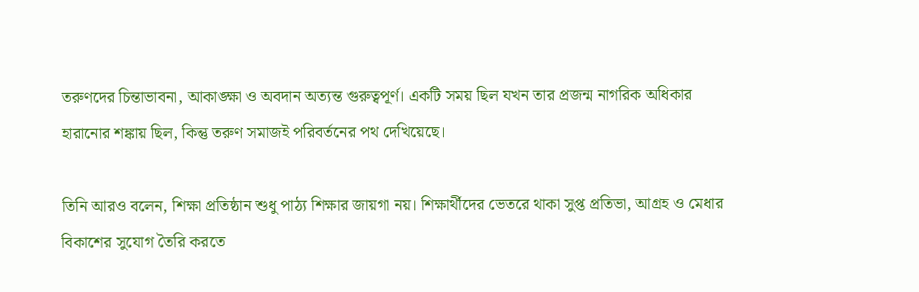তরুণদের চিন্তাভাবনা, আকাঙ্ক্ষা ও অবদান অত্যন্ত গুরুত্বপূর্ণ। একটি সময় ছিল যখন তার প্রজন্ম নাগরিক অধিকার হারানোর শঙ্কায় ছিল, কিন্তু তরুণ সমাজই পরিবর্তনের পথ দেখিয়েছে।

তিনি আরও বলেন, শিক্ষা প্রতিষ্ঠান শুধু পাঠ্য শিক্ষার জায়গা নয়। শিক্ষার্থীদের ভেতরে থাকা সুপ্ত প্রতিভা, আগ্রহ ও মেধার বিকাশের সুযোগ তৈরি করতে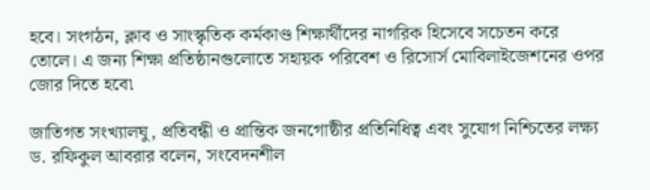হবে। সংগঠন, ক্লাব ও সাংস্কৃতিক কর্মকাণ্ড শিক্ষার্থীদের নাগরিক হিসেবে সচেতন করে তোলে। এ জন্য শিক্ষা প্রতিষ্ঠানগুলোতে সহায়ক পরিবেশ ও রিসোর্স মোবিলাইজেশনের ওপর জোর দিতে হবে৷

জাতিগত সংখ্যালঘু, প্রতিবন্ধী ও প্রান্তিক জনগোষ্ঠীর প্রতিনিধিত্ব এবং সুযোগ নিশ্চিতের লক্ষ্য ড. রফিকুল আবরার বলেন, সংবেদনশীল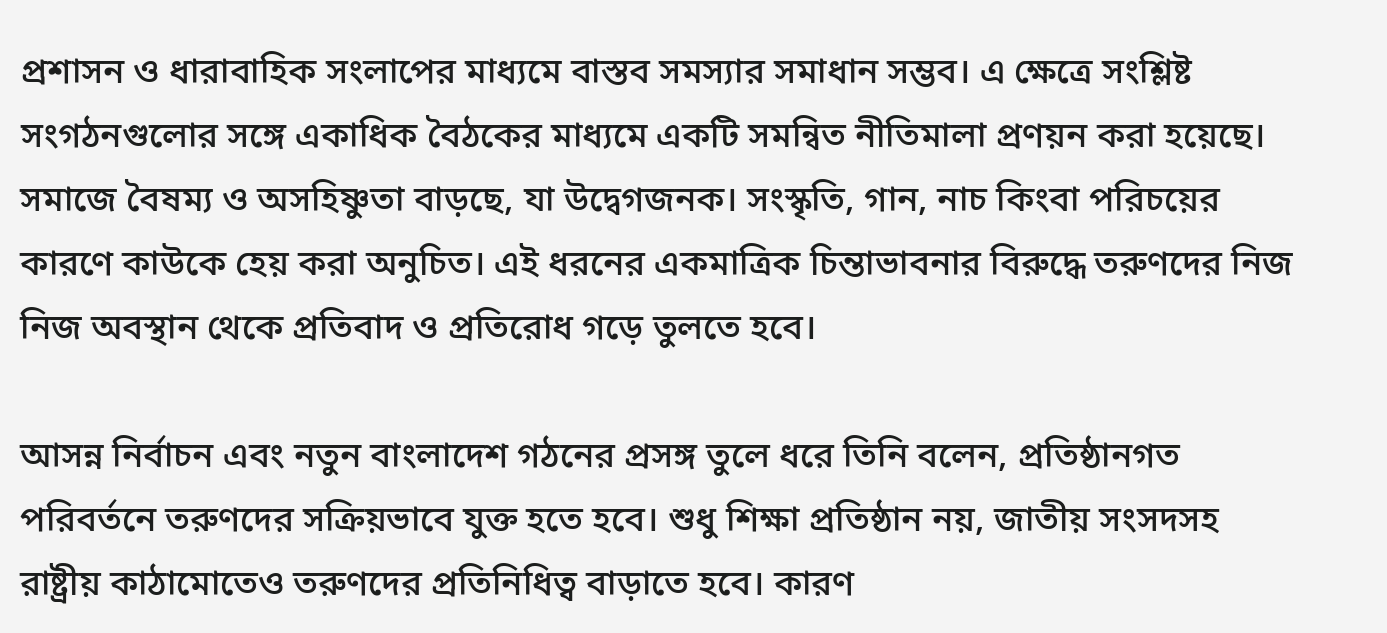প্রশাসন ও ধারাবাহিক সংলাপের মাধ্যমে বাস্তব সমস্যার সমাধান সম্ভব। এ ক্ষেত্রে সংশ্লিষ্ট সংগঠনগুলোর সঙ্গে একাধিক বৈঠকের মাধ্যমে একটি সমন্বিত নীতিমালা প্রণয়ন করা হয়েছে। সমাজে বৈষম্য ও অসহিষ্ণুতা বাড়ছে, যা উদ্বেগজনক। সংস্কৃতি, গান, নাচ কিংবা পরিচয়ের কারণে কাউকে হেয় করা অনুচিত। এই ধরনের একমাত্রিক চিন্তাভাবনার বিরুদ্ধে তরুণদের নিজ নিজ অবস্থান থেকে প্রতিবাদ ও প্রতিরোধ গড়ে তুলতে হবে।

আসন্ন নির্বাচন এবং নতুন বাংলাদেশ গঠনের প্রসঙ্গ তুলে ধরে তিনি বলেন, প্রতিষ্ঠানগত পরিবর্তনে তরুণদের সক্রিয়ভাবে যুক্ত হতে হবে। শুধু শিক্ষা প্রতিষ্ঠান নয়, জাতীয় সংসদসহ রাষ্ট্রীয় কাঠামোতেও তরুণদের প্রতিনিধিত্ব বাড়াতে হবে। কারণ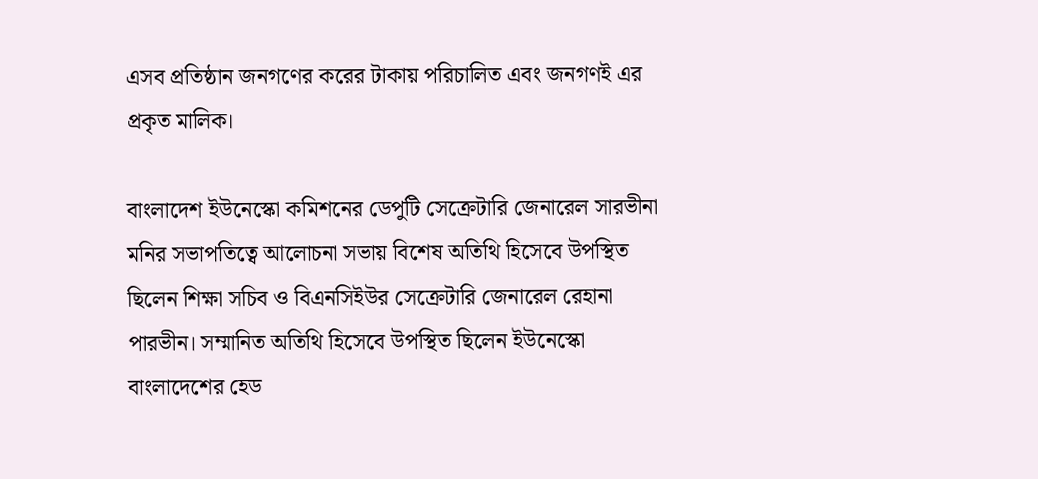এসব প্রতিষ্ঠান জনগণের করের টাকায় পরিচালিত এবং জনগণই এর প্রকৃত মালিক।

বাংলাদেশ ইউনেস্কো কমিশনের ডেপুটি সেক্রেটারি জেনারেল সারভীনা মনির সভাপতিত্বে আলোচনা সভায় বিশেষ অতিথি হিসেবে উপস্থিত ছিলেন শিক্ষা সচিব ও বিএনসিইউর সেক্রেটারি জেনারেল রেহানা পারভীন। সম্মানিত অতিথি হিসেবে উপস্থিত ছিলেন ইউনেস্কো বাংলাদেশের হেড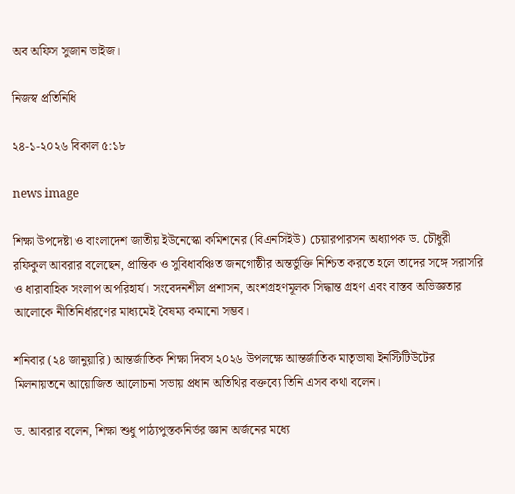অব অফিস সুজান ভাইজ।

নিজস্ব প্রতিনিধি

২৪-১-২০২৬ বিকাল ৫:১৮

news image

শিক্ষা উপদেষ্টা ও বাংলাদেশ জাতীয় ইউনেস্কো কমিশনের (বিএনসিইউ) চেয়ারপারসন অধ্যাপক ড. চৌধুরী রফিকুল আবরার বলেছেন, প্রান্তিক ও সুবিধাবঞ্চিত জনগোষ্ঠীর অন্তর্ভুক্তি নিশ্চিত করতে হলে তাদের সঙ্গে সরাসরি ও ধারাবাহিক সংলাপ অপরিহার্য। সংবেদনশীল প্রশাসন, অংশগ্রহণমূলক সিদ্ধান্ত গ্রহণ এবং বাস্তব অভিজ্ঞতার আলোকে নীতিনির্ধারণের মাধ্যমেই বৈষম্য কমানো সম্ভব।

শনিবার (২৪ জানুয়ারি) আন্তর্জাতিক শিক্ষা দিবস ২০২৬ উপলক্ষে আন্তর্জাতিক মাতৃভাষা ইনস্টিটিউটের মিলনায়তনে আয়োজিত আলোচনা সভায় প্রধান অতিথির বক্তব্যে তিনি এসব কথা বলেন।

ড. আবরার বলেন, শিক্ষা শুধু পাঠ্যপুস্তকনির্ভর জ্ঞান অর্জনের মধ্যে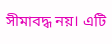সীমাবদ্ধ নয়। এটি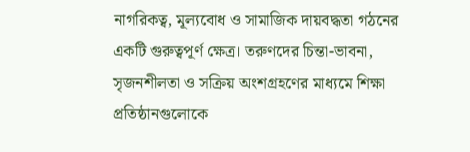নাগরিকত্ব, মূল্যবোধ ও সামাজিক দায়বদ্ধতা গঠনের একটি গুরুত্বপূর্ণ ক্ষেত্র। তরুণদের চিন্তা-ভাবনা, সৃজনশীলতা ও সক্রিয় অংশগ্রহণের মাধ্যমে শিক্ষা প্রতিষ্ঠানগুলোকে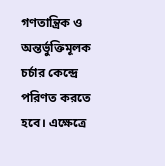গণতান্ত্রিক ও অন্তর্ভুক্তিমূলক চর্চার কেন্দ্রে পরিণত করতে হবে। এক্ষেত্রে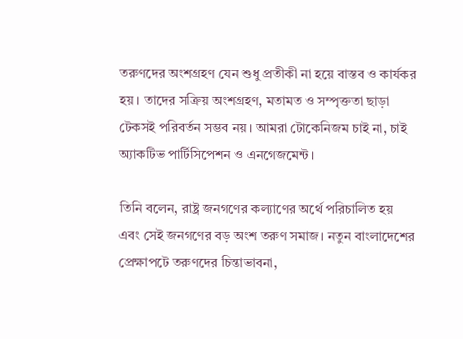তরুণদের অংশগ্রহণ যেন শুধু প্রতীকী না হয়ে বাস্তব ও কার্যকর হয়। তাদের সক্রিয় অংশগ্রহণ, মতামত ও সম্পৃক্ততা ছাড়া টেকসই পরিবর্তন সম্ভব নয়। আমরা টোকেনিজম চাই না, চাই অ্যাকটিভ পার্টিসিপেশন ও এনগেজমেন্ট।

তিনি বলেন, রাষ্ট্র জনগণের কল্যাণের অর্থে পরিচালিত হয় এবং সেই জনগণের বড় অংশ তরুণ সমাজ। নতুন বাংলাদেশের প্রেক্ষাপটে তরুণদের চিন্তাভাবনা,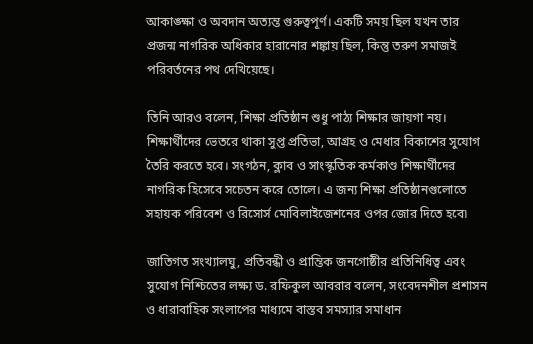আকাঙ্ক্ষা ও অবদান অত্যন্ত গুরুত্বপূর্ণ। একটি সময় ছিল যখন তার প্রজন্ম নাগরিক অধিকার হারানোর শঙ্কায় ছিল, কিন্তু তরুণ সমাজই পরিবর্তনের পথ দেখিয়েছে।

তিনি আরও বলেন, শিক্ষা প্রতিষ্ঠান শুধু পাঠ্য শিক্ষার জায়গা নয়। শিক্ষার্থীদের ভেতরে থাকা সুপ্ত প্রতিভা, আগ্রহ ও মেধার বিকাশের সুযোগ তৈরি করতে হবে। সংগঠন, ক্লাব ও সাংস্কৃতিক কর্মকাণ্ড শিক্ষার্থীদের নাগরিক হিসেবে সচেতন করে তোলে। এ জন্য শিক্ষা প্রতিষ্ঠানগুলোতে সহায়ক পরিবেশ ও রিসোর্স মোবিলাইজেশনের ওপর জোর দিতে হবে৷

জাতিগত সংখ্যালঘু, প্রতিবন্ধী ও প্রান্তিক জনগোষ্ঠীর প্রতিনিধিত্ব এবং সুযোগ নিশ্চিতের লক্ষ্য ড. রফিকুল আবরার বলেন, সংবেদনশীল প্রশাসন ও ধারাবাহিক সংলাপের মাধ্যমে বাস্তব সমস্যার সমাধান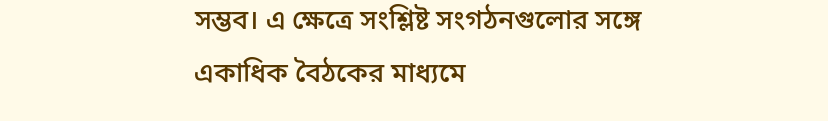সম্ভব। এ ক্ষেত্রে সংশ্লিষ্ট সংগঠনগুলোর সঙ্গে একাধিক বৈঠকের মাধ্যমে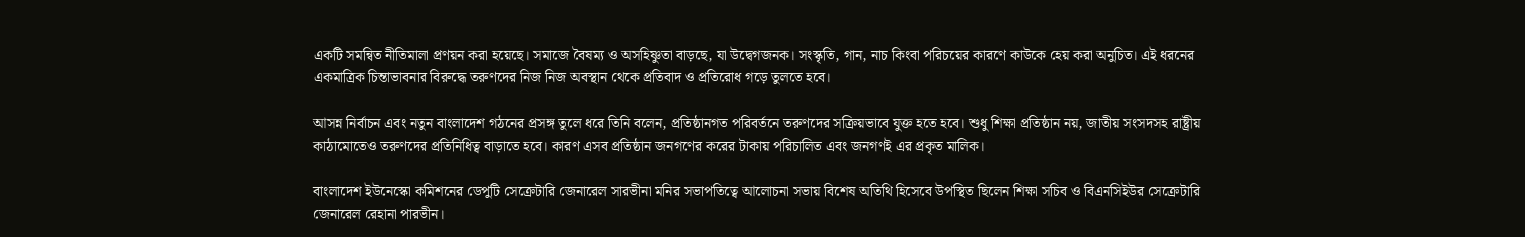একটি সমন্বিত নীতিমালা প্রণয়ন করা হয়েছে। সমাজে বৈষম্য ও অসহিষ্ণুতা বাড়ছে, যা উদ্বেগজনক। সংস্কৃতি, গান, নাচ কিংবা পরিচয়ের কারণে কাউকে হেয় করা অনুচিত। এই ধরনের একমাত্রিক চিন্তাভাবনার বিরুদ্ধে তরুণদের নিজ নিজ অবস্থান থেকে প্রতিবাদ ও প্রতিরোধ গড়ে তুলতে হবে।

আসন্ন নির্বাচন এবং নতুন বাংলাদেশ গঠনের প্রসঙ্গ তুলে ধরে তিনি বলেন, প্রতিষ্ঠানগত পরিবর্তনে তরুণদের সক্রিয়ভাবে যুক্ত হতে হবে। শুধু শিক্ষা প্রতিষ্ঠান নয়, জাতীয় সংসদসহ রাষ্ট্রীয় কাঠামোতেও তরুণদের প্রতিনিধিত্ব বাড়াতে হবে। কারণ এসব প্রতিষ্ঠান জনগণের করের টাকায় পরিচালিত এবং জনগণই এর প্রকৃত মালিক।

বাংলাদেশ ইউনেস্কো কমিশনের ডেপুটি সেক্রেটারি জেনারেল সারভীনা মনির সভাপতিত্বে আলোচনা সভায় বিশেষ অতিথি হিসেবে উপস্থিত ছিলেন শিক্ষা সচিব ও বিএনসিইউর সেক্রেটারি জেনারেল রেহানা পারভীন।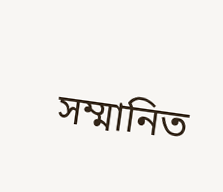সম্মানিত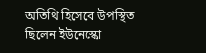অতিথি হিসেবে উপস্থিত ছিলেন ইউনেস্কো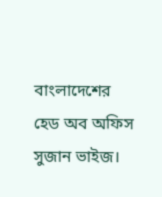বাংলাদেশের হেড অব অফিস সুজান ভাইজ।